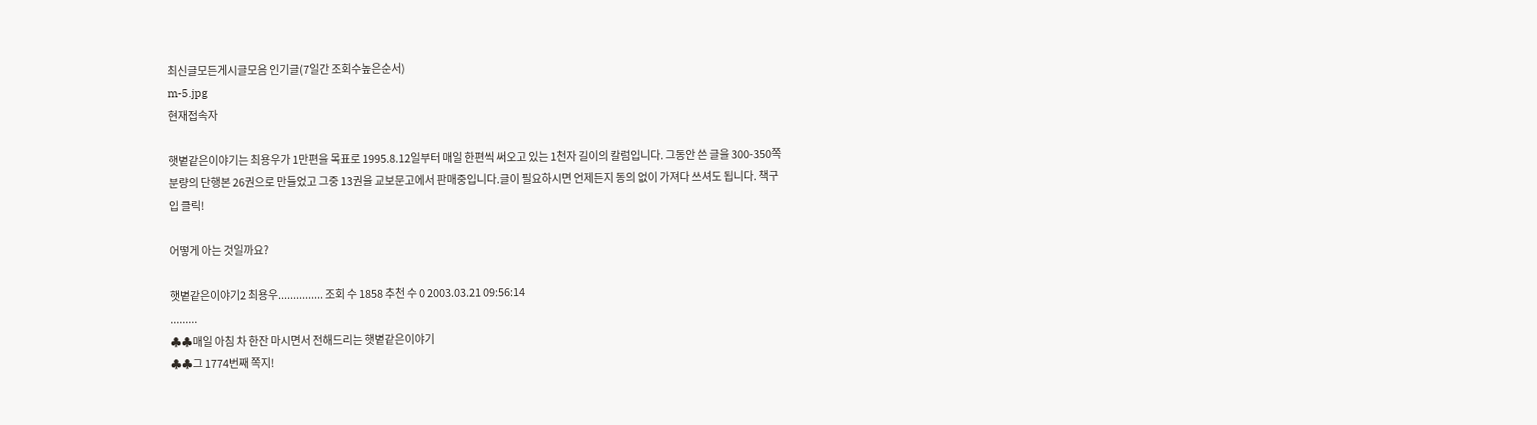최신글모든게시글모음 인기글(7일간 조회수높은순서)
m-5.jpg
현재접속자

햇볕같은이야기는 최용우가 1만편을 목표로 1995.8.12일부터 매일 한편씩 써오고 있는 1천자 길이의 칼럼입니다. 그동안 쓴 글을 300-350쪽 분량의 단행본 26권으로 만들었고 그중 13권을 교보문고에서 판매중입니다.글이 필요하시면 언제든지 동의 없이 가져다 쓰셔도 됩니다. 책구입 클릭!

어떻게 아는 것일까요?

햇볕같은이야기2 최용우............... 조회 수 1858 추천 수 0 2003.03.21 09:56:14
.........
♣♣매일 아침 차 한잔 마시면서 전해드리는 햇볕같은이야기
♣♣그 1774번째 쪽지!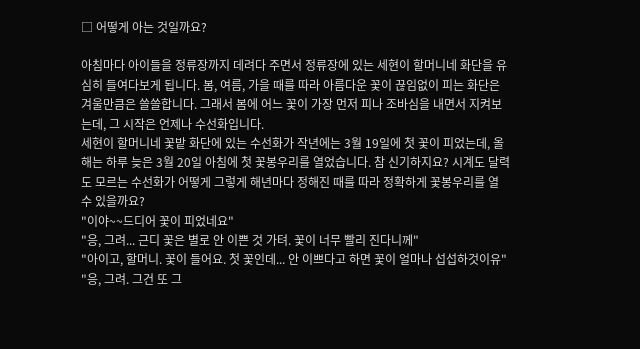□ 어떻게 아는 것일까요?

아침마다 아이들을 정류장까지 데려다 주면서 정류장에 있는 세현이 할머니네 화단을 유심히 들여다보게 됩니다. 봄, 여름, 가을 때를 따라 아름다운 꽃이 끊임없이 피는 화단은 겨울만큼은 쓸쓸합니다. 그래서 봄에 어느 꽃이 가장 먼저 피나 조바심을 내면서 지켜보는데, 그 시작은 언제나 수선화입니다.
세현이 할머니네 꽃밭 화단에 있는 수선화가 작년에는 3월 19일에 첫 꽃이 피었는데, 올해는 하루 늦은 3월 20일 아침에 첫 꽃봉우리를 열었습니다. 참 신기하지요? 시계도 달력도 모르는 수선화가 어떻게 그렇게 해년마다 정해진 때를 따라 정확하게 꽃봉우리를 열 수 있을까요?
"이야~~드디어 꽃이 피었네요"
"응, 그려... 근디 꽃은 별로 안 이쁜 것 가텨. 꽃이 너무 빨리 진다니께"
"아이고, 할머니. 꽃이 들어요. 첫 꽃인데... 안 이쁘다고 하면 꽃이 얼마나 섭섭하것이유"
"응, 그려. 그건 또 그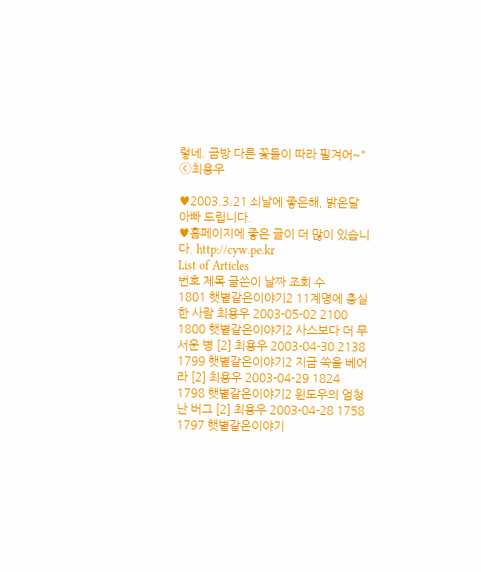렇네. 금방 다른 꽃들이 따라 필겨어~" ⓒ최용우

♥2003.3.21 쇠날에 좋은해, 밝은달 아빠 드립니다.
♥홈페이지에 좋은 글이 더 많이 있습니다. http://cyw.pe.kr
List of Articles
번호 제목 글쓴이 날짜 조회 수
1801 햇볕같은이야기2 11계명에 충실한 사람 최용우 2003-05-02 2100
1800 햇볕같은이야기2 사스보다 더 무서운 병 [2] 최용우 2003-04-30 2138
1799 햇볕같은이야기2 지금 쑥을 베어라 [2] 최용우 2003-04-29 1824
1798 햇볕같은이야기2 윈도우의 엄청난 버그 [2] 최용우 2003-04-28 1758
1797 햇볕같은이야기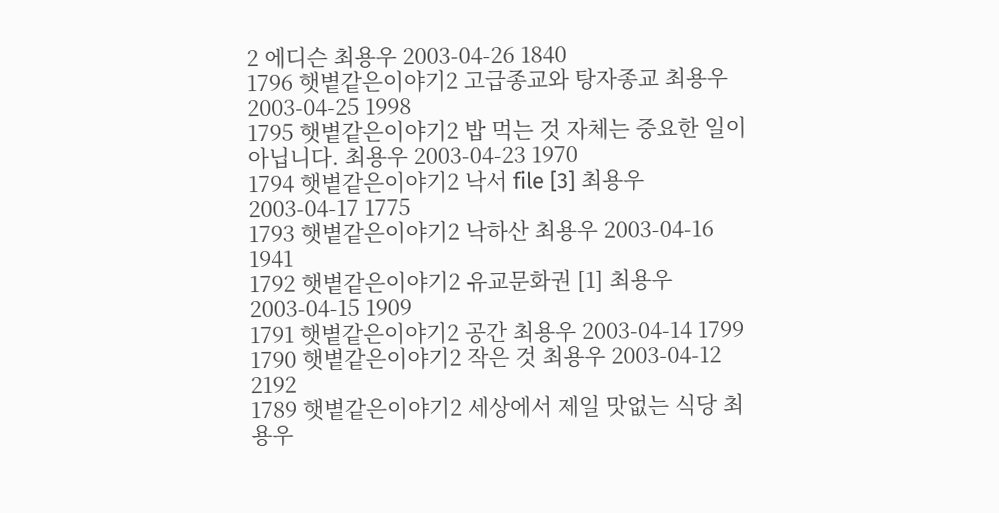2 에디슨 최용우 2003-04-26 1840
1796 햇볕같은이야기2 고급종교와 탕자종교 최용우 2003-04-25 1998
1795 햇볕같은이야기2 밥 먹는 것 자체는 중요한 일이 아닙니다. 최용우 2003-04-23 1970
1794 햇볕같은이야기2 낙서 file [3] 최용우 2003-04-17 1775
1793 햇볕같은이야기2 낙하산 최용우 2003-04-16 1941
1792 햇볕같은이야기2 유교문화권 [1] 최용우 2003-04-15 1909
1791 햇볕같은이야기2 공간 최용우 2003-04-14 1799
1790 햇볕같은이야기2 작은 것 최용우 2003-04-12 2192
1789 햇볕같은이야기2 세상에서 제일 맛없는 식당 최용우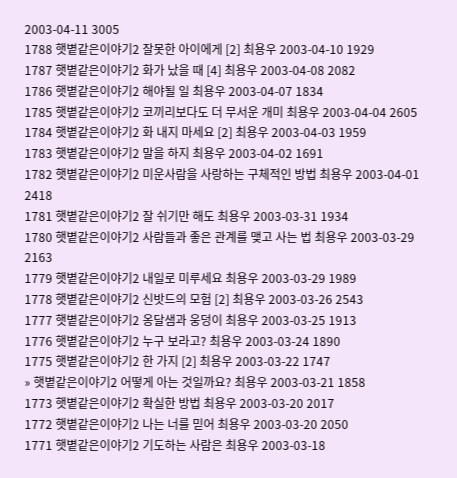2003-04-11 3005
1788 햇볕같은이야기2 잘못한 아이에게 [2] 최용우 2003-04-10 1929
1787 햇볕같은이야기2 화가 났을 때 [4] 최용우 2003-04-08 2082
1786 햇볕같은이야기2 해야될 일 최용우 2003-04-07 1834
1785 햇볕같은이야기2 코끼리보다도 더 무서운 개미 최용우 2003-04-04 2605
1784 햇볕같은이야기2 화 내지 마세요 [2] 최용우 2003-04-03 1959
1783 햇볕같은이야기2 말을 하지 최용우 2003-04-02 1691
1782 햇볕같은이야기2 미운사람을 사랑하는 구체적인 방법 최용우 2003-04-01 2418
1781 햇볕같은이야기2 잘 쉬기만 해도 최용우 2003-03-31 1934
1780 햇볕같은이야기2 사람들과 좋은 관계를 맺고 사는 법 최용우 2003-03-29 2163
1779 햇볕같은이야기2 내일로 미루세요 최용우 2003-03-29 1989
1778 햇볕같은이야기2 신밧드의 모험 [2] 최용우 2003-03-26 2543
1777 햇볕같은이야기2 옹달샘과 웅덩이 최용우 2003-03-25 1913
1776 햇볕같은이야기2 누구 보라고? 최용우 2003-03-24 1890
1775 햇볕같은이야기2 한 가지 [2] 최용우 2003-03-22 1747
» 햇볕같은이야기2 어떻게 아는 것일까요? 최용우 2003-03-21 1858
1773 햇볕같은이야기2 확실한 방법 최용우 2003-03-20 2017
1772 햇볕같은이야기2 나는 너를 믿어 최용우 2003-03-20 2050
1771 햇볕같은이야기2 기도하는 사람은 최용우 2003-03-18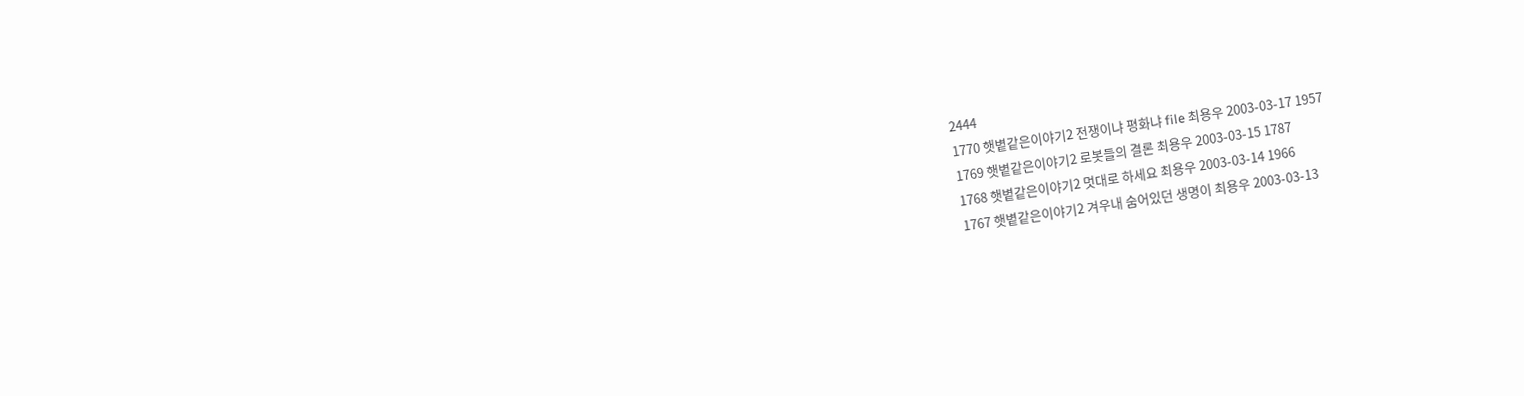2444
1770 햇볕같은이야기2 전쟁이냐 평화냐 file 최용우 2003-03-17 1957
1769 햇볕같은이야기2 로봇들의 결론 최용우 2003-03-15 1787
1768 햇볕같은이야기2 멋대로 하세요 최용우 2003-03-14 1966
1767 햇볕같은이야기2 겨우내 숨어있던 생명이 최용우 2003-03-13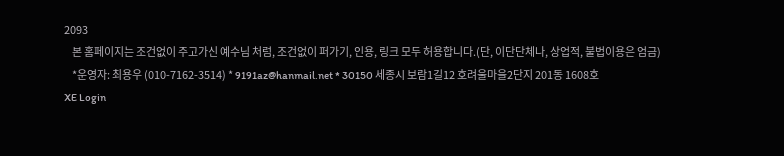2093
    본 홈페이지는 조건없이 주고가신 예수님 처럼, 조건없이 퍼가기, 인용, 링크 모두 허용합니다.(단, 이단단체나, 상업적, 불법이용은 엄금)
    *운영자: 최용우 (010-7162-3514) * 9191az@hanmail.net * 30150 세종시 보람1길12 호려울마을2단지 201동 1608호
XE Login